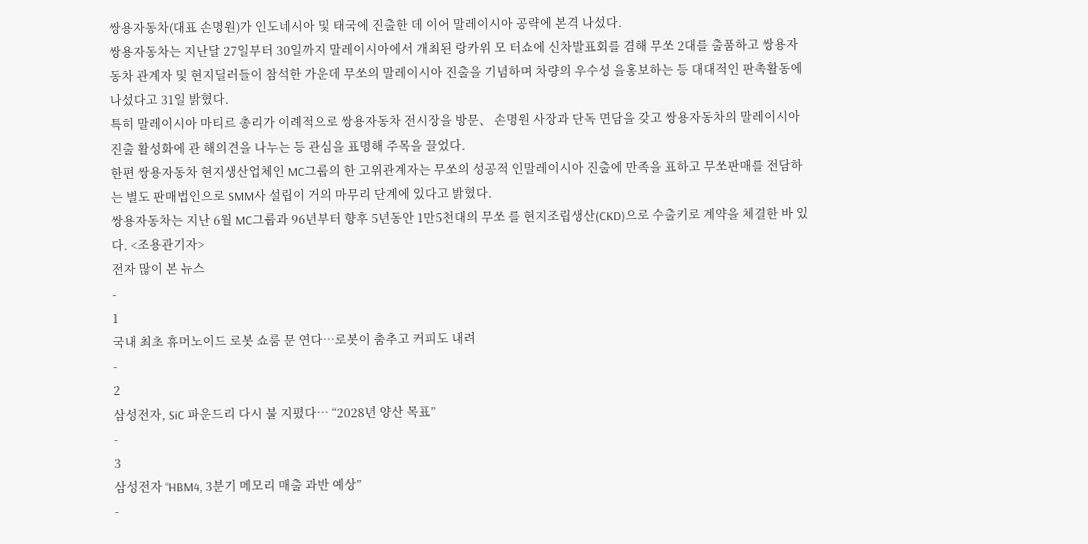쌍용자동차(대표 손명원)가 인도네시아 및 태국에 진출한 데 이어 말레이시아 공략에 본격 나섰다.
쌍용자동차는 지난달 27일부터 30일까지 말레이시아에서 개최된 랑카위 모 터쇼에 신차발표회를 겸해 무쏘 2대를 출품하고 쌍용자동차 관계자 및 현지딜러들이 참석한 가운데 무쏘의 말레이시아 진출을 기념하며 차량의 우수성 을홍보하는 등 대대적인 판촉활동에 나섰다고 31일 밝혔다.
특히 말레이시아 마티르 총리가 이례적으로 쌍용자동차 전시장을 방문、 손명원 사장과 단독 면담을 갖고 쌍용자동차의 말레이시아 진출 활성화에 관 해의견을 나누는 등 관심을 표명해 주목을 끌었다.
한편 쌍용자동차 현지생산업체인 MC그룹의 한 고위관계자는 무쏘의 성공적 인말레이시아 진출에 만족을 표하고 무쏘판매를 전담하는 별도 판매법인으로 SMM사 설립이 거의 마무리 단계에 있다고 밝혔다.
쌍용자동차는 지난 6월 MC그룹과 96년부터 향후 5년동안 1만5천대의 무쏘 를 현지조립생산(CKD)으로 수출키로 계약을 체결한 바 있다. <조용관기자>
전자 많이 본 뉴스
-
1
국내 최초 휴머노이드 로봇 쇼룸 문 연다…로봇이 춤추고 커피도 내려
-
2
삼성전자, SiC 파운드리 다시 불 지폈다… “2028년 양산 목표”
-
3
삼성전자 “HBM4, 3분기 메모리 매출 과반 예상”
-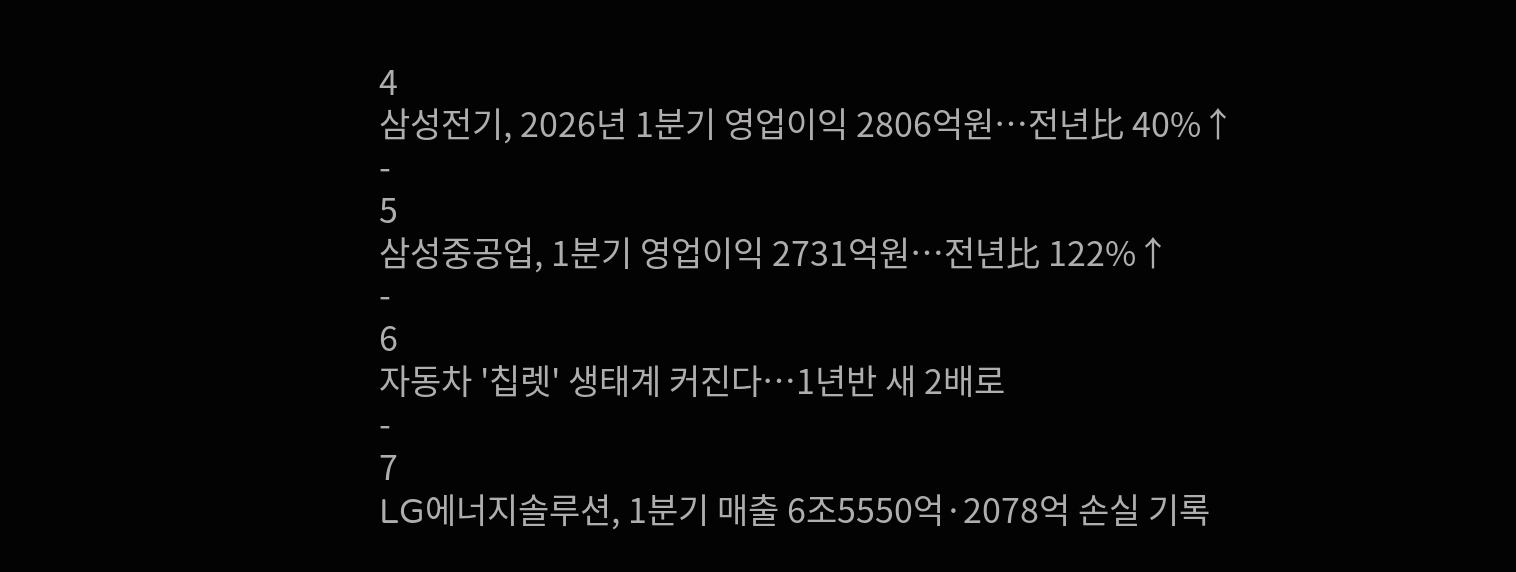4
삼성전기, 2026년 1분기 영업이익 2806억원…전년比 40%↑
-
5
삼성중공업, 1분기 영업이익 2731억원…전년比 122%↑
-
6
자동차 '칩렛' 생태계 커진다…1년반 새 2배로
-
7
LG에너지솔루션, 1분기 매출 6조5550억·2078억 손실 기록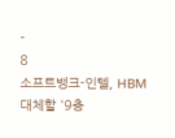-
8
소프트뱅크-인텔, HBM 대체할 '9층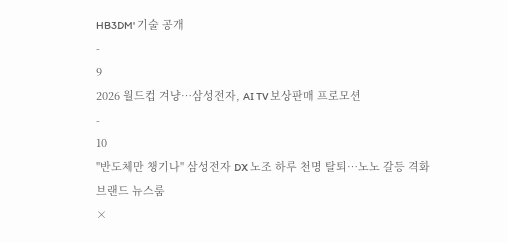HB3DM' 기술 공개
-
9
2026 월드컵 겨냥…삼성전자, AI TV 보상판매 프로모션
-
10
"반도체만 챙기나" 삼성전자 DX 노조 하루 천명 탈퇴…노노 갈등 격화
브랜드 뉴스룸
×